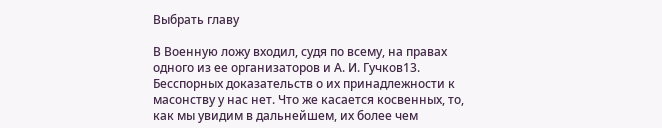Выбрать главу

В Военную ложу входил, судя по всему, на правах одного из ее организаторов и А. И. Гучков13. Бесспорных доказательств о их принадлежности к масонству у нас нет. Что же касается косвенных, то, как мы увидим в дальнейшем, их более чем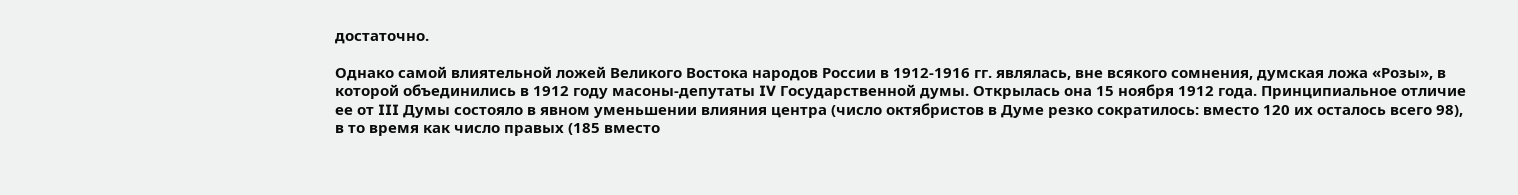достаточно.

Однако самой влиятельной ложей Великого Востока народов России в 1912-1916 гг. являлась, вне всякого сомнения, думская ложа «Розы», в которой объединились в 1912 году масоны-депутаты IV Государственной думы. Открылась она 15 ноября 1912 года. Принципиальное отличие ее от III Думы состояло в явном уменьшении влияния центра (число октябристов в Думе резко сократилось: вместо 120 их осталось всего 98), в то время как число правых (185 вместо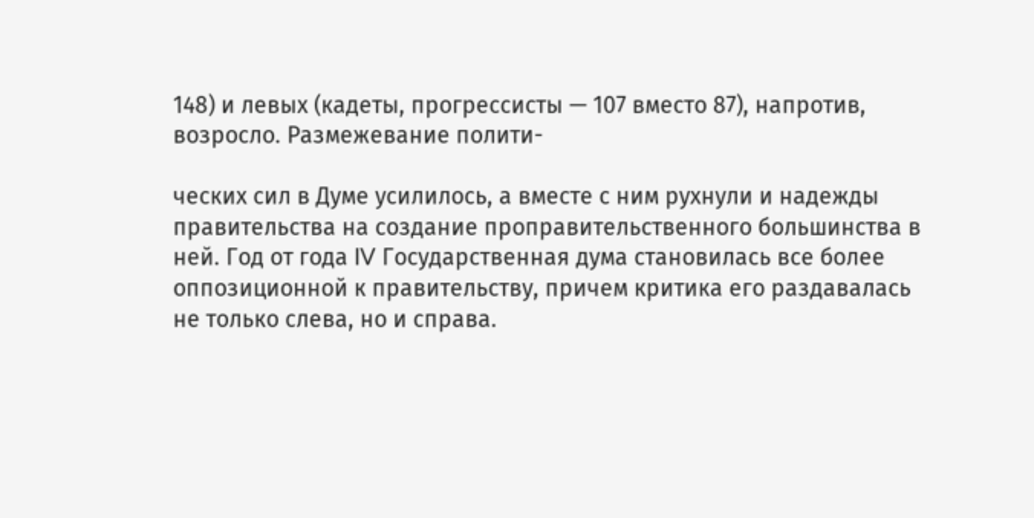148) и левых (кадеты, прогрессисты — 107 вместо 87), напротив, возросло. Размежевание полити-

ческих сил в Думе усилилось, а вместе с ним рухнули и надежды правительства на создание проправительственного большинства в ней. Год от года IV Государственная дума становилась все более оппозиционной к правительству, причем критика его раздавалась не только слева, но и справа.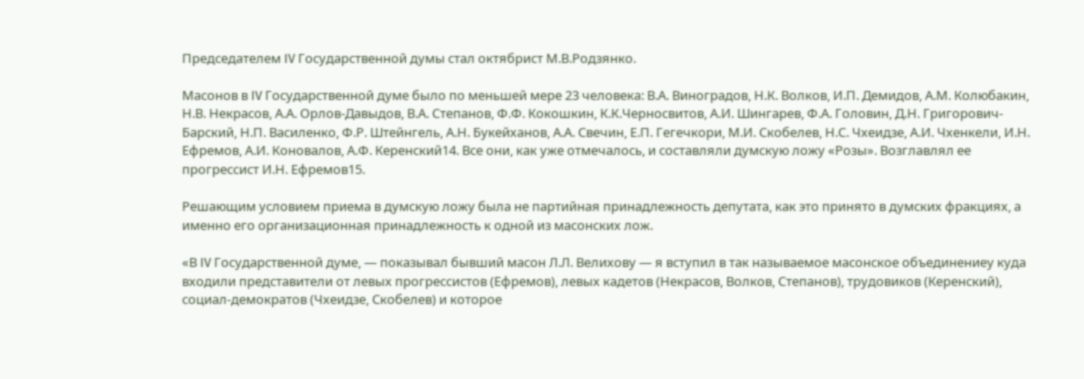Председателем IV Государственной думы стал октябрист М.В.Родзянко.

Масонов в IV Государственной думе было по меньшей мере 23 человека: В.А. Виноградов, Н.К. Волков, И.П. Демидов, А.М. Колюбакин, Н.В. Некрасов, А.А. Орлов-Давыдов, В.А. Степанов, Ф.Ф. Кокошкин, К.К.Черносвитов, А.И. Шингарев, Ф.А. Головин, Д.Н. Григорович-Барский, Н.П. Василенко, Ф.Р. Штейнгель, А.Н. Букейханов, А.А. Свечин, Е.П. Гегечкори, М.И. Скобелев, Н.С. Чхеидзе, А.И. Чхенкели, И.Н. Ефремов, А.И. Коновалов, А.Ф. Керенский14. Все они, как уже отмечалось, и составляли думскую ложу «Розы». Возглавлял ее прогрессист И.Н. Ефремов15.

Решающим условием приема в думскую ложу была не партийная принадлежность депутата, как это принято в думских фракциях, а именно его организационная принадлежность к одной из масонских лож.

«В IV Государственной думе, — показывал бывший масон Л.Л. Велихову — я вступил в так называемое масонское объединениеу куда входили представители от левых прогрессистов (Ефремов), левых кадетов (Некрасов, Волков, Степанов), трудовиков (Керенский), социал-демократов (Чхеидзе, Скобелев) и которое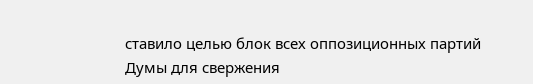ставило целью блок всех оппозиционных партий Думы для свержения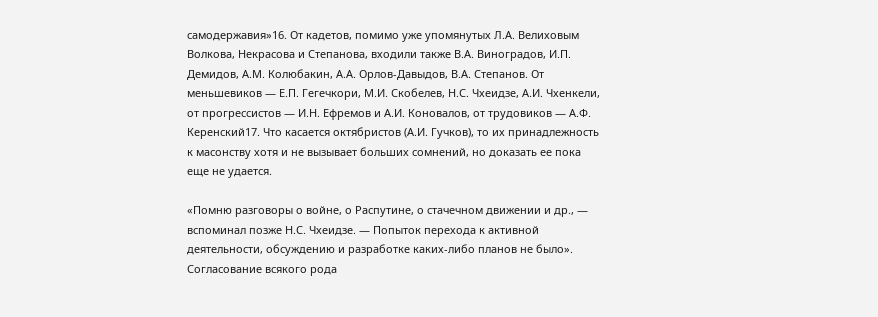самодержавия»16. От кадетов, помимо уже упомянутых Л.А. Велиховым Волкова, Некрасова и Степанова, входили также В.А. Виноградов, И.П. Демидов, А.М. Колюбакин, А.А. Орлов-Давыдов, В.А. Степанов. От меньшевиков — Е.П. Гегечкори, М.И. Скобелев, Н.С. Чхеидзе, А.И. Чхенкели, от прогрессистов — И.Н. Ефремов и А.И. Коновалов, от трудовиков — А.Ф. Керенский17. Что касается октябристов (А.И. Гучков), то их принадлежность к масонству хотя и не вызывает больших сомнений, но доказать ее пока еще не удается.

«Помню разговоры о войне, о Распутине, о стачечном движении и др., — вспоминал позже Н.С. Чхеидзе. — Попыток перехода к активной деятельности, обсуждению и разработке каких-либо планов не было». Согласование всякого рода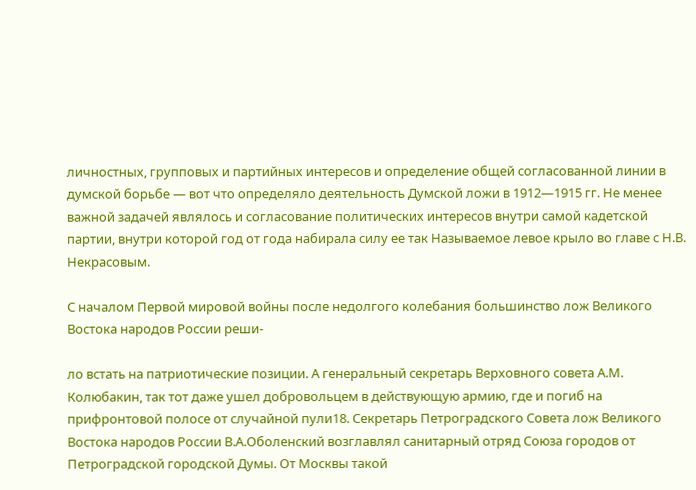личностных, групповых и партийных интересов и определение общей согласованной линии в думской борьбе — вот что определяло деятельность Думской ложи в 1912—1915 гг. Не менее важной задачей являлось и согласование политических интересов внутри самой кадетской партии, внутри которой год от года набирала силу ее так Называемое левое крыло во главе с Н.В. Некрасовым.

С началом Первой мировой войны после недолгого колебания большинство лож Великого Востока народов России реши-

ло встать на патриотические позиции. А генеральный секретарь Верховного совета А.М. Колюбакин, так тот даже ушел добровольцем в действующую армию, где и погиб на прифронтовой полосе от случайной пули18. Секретарь Петроградского Совета лож Великого Востока народов России В.А.Оболенский возглавлял санитарный отряд Союза городов от Петроградской городской Думы. От Москвы такой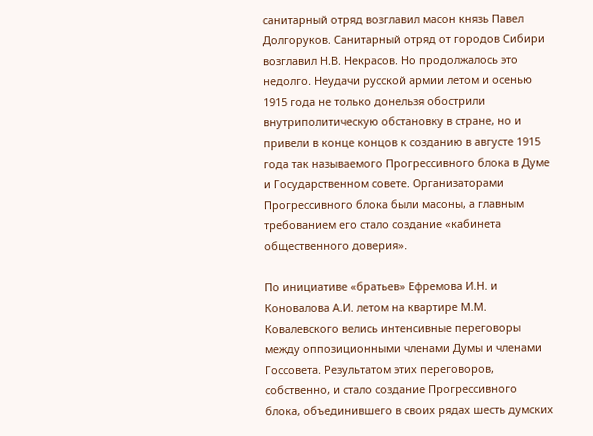санитарный отряд возглавил масон князь Павел Долгоруков. Санитарный отряд от городов Сибири возглавил Н.В. Некрасов. Но продолжалось это недолго. Неудачи русской армии летом и осенью 1915 года не только донельзя обострили внутриполитическую обстановку в стране, но и привели в конце концов к созданию в августе 1915 года так называемого Прогрессивного блока в Думе и Государственном совете. Организаторами Прогрессивного блока были масоны, а главным требованием его стало создание «кабинета общественного доверия».

По инициативе «братьев» Ефремова И.Н. и Коновалова А.И. летом на квартире М.М. Ковалевского велись интенсивные переговоры между оппозиционными членами Думы и членами Госсовета. Результатом этих переговоров, собственно, и стало создание Прогрессивного блока, объединившего в своих рядах шесть думских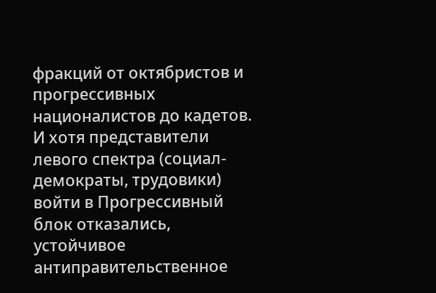фракций от октябристов и прогрессивных националистов до кадетов. И хотя представители левого спектра (социал-демократы, трудовики) войти в Прогрессивный блок отказались, устойчивое антиправительственное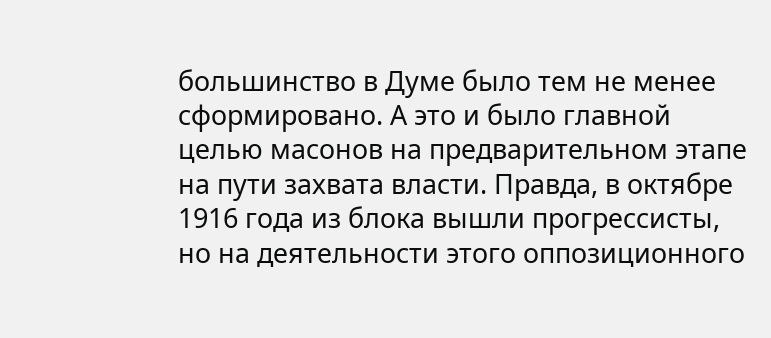большинство в Думе было тем не менее сформировано. А это и было главной целью масонов на предварительном этапе на пути захвата власти. Правда, в октябре 1916 года из блока вышли прогрессисты, но на деятельности этого оппозиционного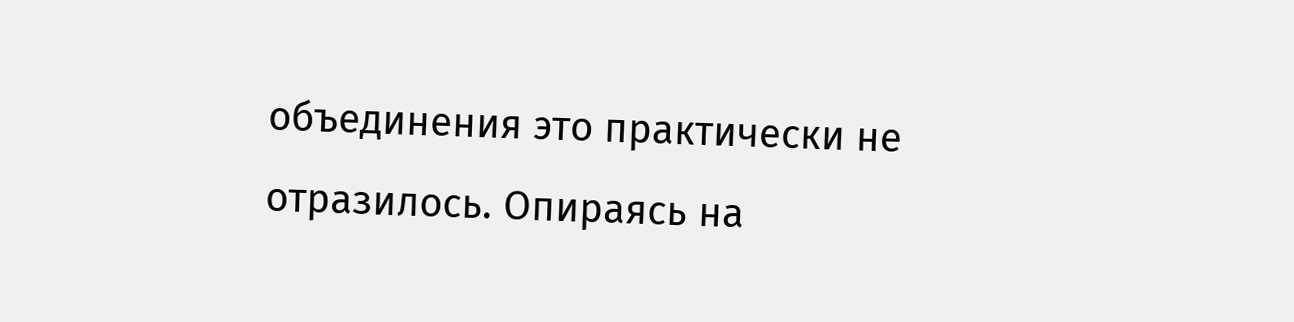объединения это практически не отразилось. Опираясь на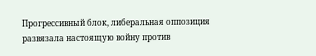Прогрессивный блок, либеральная оппозиция развязала настоящую войну против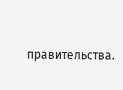правительства.